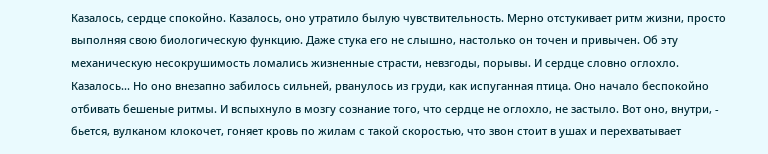Казалось, сердце спокойно. Казалось, оно утратило былую чувствительность. Мерно отстукивает ритм жизни, просто выполняя свою биологическую функцию. Даже стука его не слышно, настолько он точен и привычен. Об эту механическую несокрушимость ломались жизненные страсти, невзгоды, порывы. И сердце словно оглохло.
Казалось... Но оно внезапно забилось сильней, рванулось из груди, как испуганная птица. Оно начало беспокойно отбивать бешеные ритмы. И вспыхнуло в мозгу сознание того, что сердце не оглохло, не застыло. Вот оно, внутри, - бьется, вулканом клокочет, гоняет кровь по жилам с такой скоростью, что звон стоит в ушах и перехватывает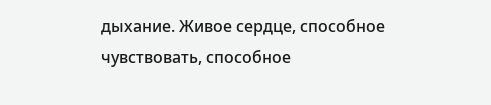дыхание. Живое сердце, способное чувствовать, способное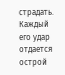страдать. Каждый его удар отдается острой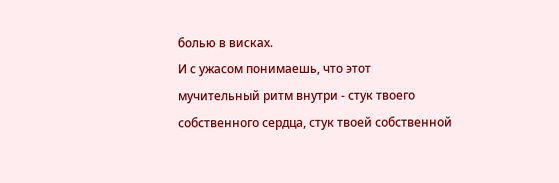болью в висках.
И с ужасом понимаешь, что этот мучительный ритм внутри - стук твоего собственного сердца, стук твоей собственной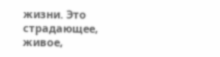жизни. Это страдающее, живое,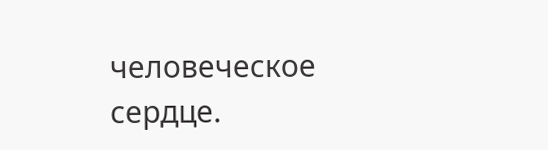человеческое сердце.